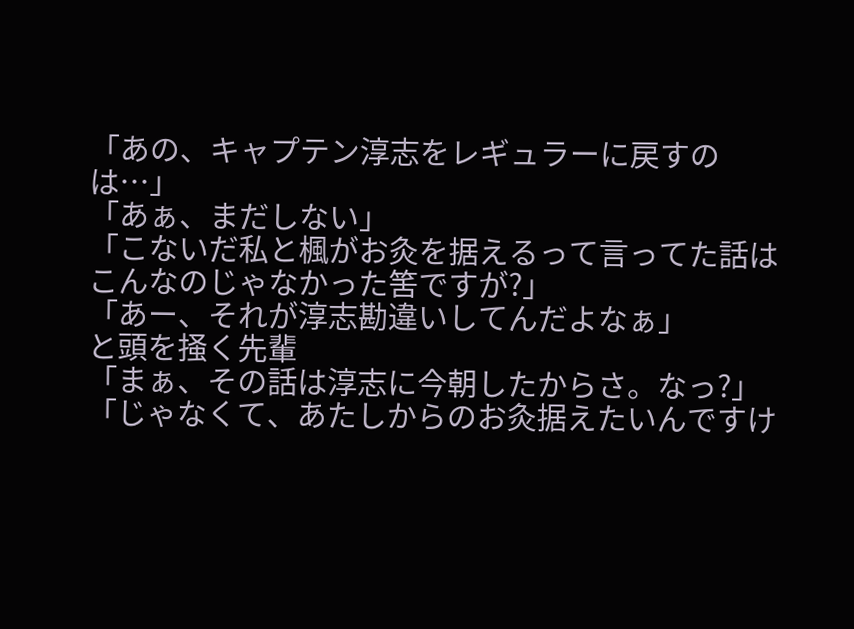「あの、キャプテン淳志をレギュラーに戻すのは…」
「あぁ、まだしない」
「こないだ私と楓がお灸を据えるって言ってた話はこんなのじゃなかった筈ですが?」
「あー、それが淳志勘違いしてんだよなぁ」
と頭を掻く先輩
「まぁ、その話は淳志に今朝したからさ。なっ?」
「じゃなくて、あたしからのお灸据えたいんですけ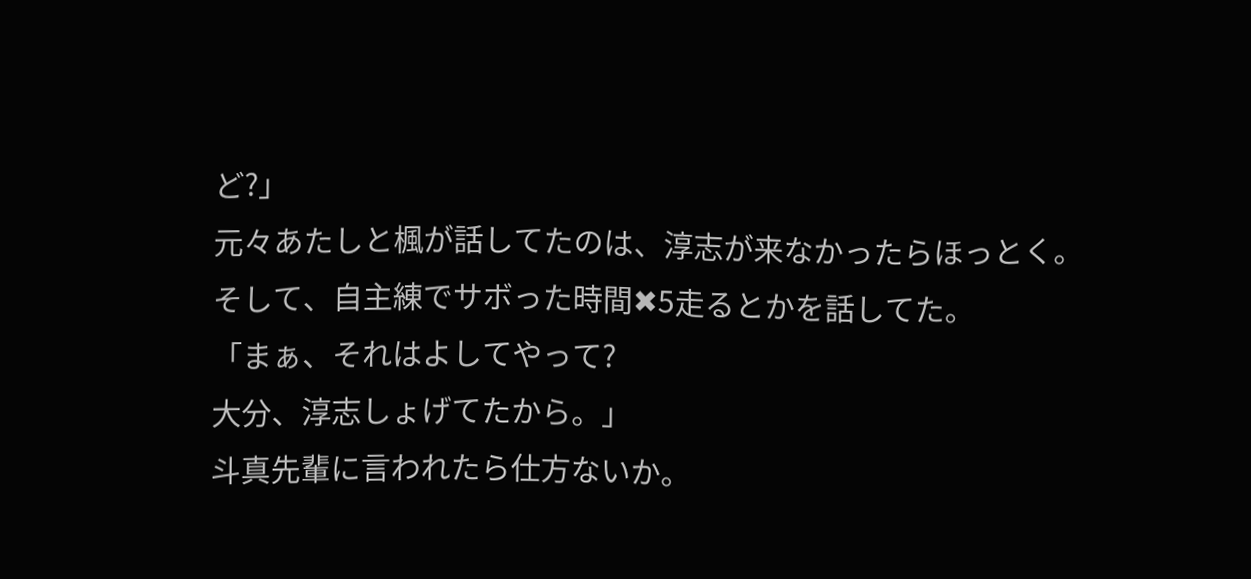ど?」
元々あたしと楓が話してたのは、淳志が来なかったらほっとく。
そして、自主練でサボった時間✖5走るとかを話してた。
「まぁ、それはよしてやって?
大分、淳志しょげてたから。」
斗真先輩に言われたら仕方ないか。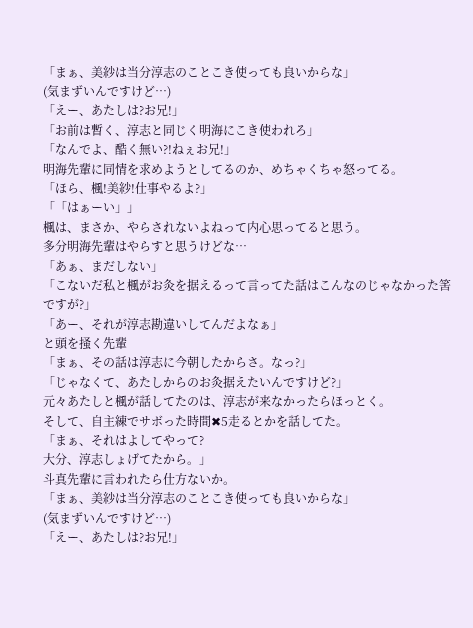「まぁ、美紗は当分淳志のことこき使っても良いからな」
(気まずいんですけど…)
「えー、あたしは?お兄!」
「お前は暫く、淳志と同じく明海にこき使われろ」
「なんでよ、酷く無い?!ねぇお兄!」
明海先輩に同情を求めようとしてるのか、めちゃくちゃ怒ってる。
「ほら、楓!美紗!仕事やるよ?」
「「はぁーい」」
楓は、まさか、やらされないよねって内心思ってると思う。
多分明海先輩はやらすと思うけどな…
「あぁ、まだしない」
「こないだ私と楓がお灸を据えるって言ってた話はこんなのじゃなかった筈ですが?」
「あー、それが淳志勘違いしてんだよなぁ」
と頭を掻く先輩
「まぁ、その話は淳志に今朝したからさ。なっ?」
「じゃなくて、あたしからのお灸据えたいんですけど?」
元々あたしと楓が話してたのは、淳志が来なかったらほっとく。
そして、自主練でサボった時間✖5走るとかを話してた。
「まぁ、それはよしてやって?
大分、淳志しょげてたから。」
斗真先輩に言われたら仕方ないか。
「まぁ、美紗は当分淳志のことこき使っても良いからな」
(気まずいんですけど…)
「えー、あたしは?お兄!」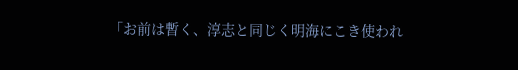「お前は暫く、淳志と同じく明海にこき使われ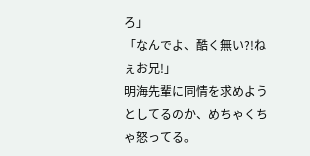ろ」
「なんでよ、酷く無い?!ねぇお兄!」
明海先輩に同情を求めようとしてるのか、めちゃくちゃ怒ってる。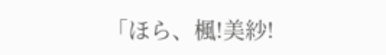「ほら、楓!美紗!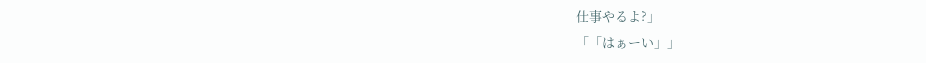仕事やるよ?」
「「はぁーい」」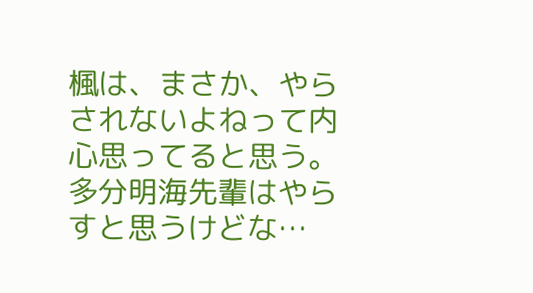楓は、まさか、やらされないよねって内心思ってると思う。
多分明海先輩はやらすと思うけどな…